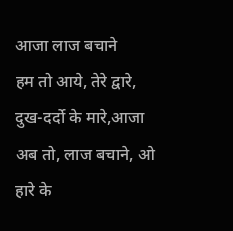आजा लाज बचाने
हम तो आये, तेरे द्वारे, दुख-दर्दो के मारे,आजा अब तो, लाज बचाने, ओ हारे के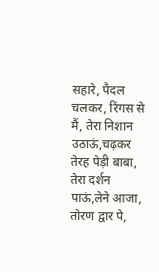सहारे, पैदल चलकर, रिंगस से मैं, तेरा निशान उठाऊं,चढ़कर तेरह पेड़ी बाबा, तेरा दर्शन पाऊं,लेने आजा, तोरण द्वार पे,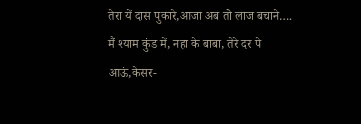तेरा यें दास पुकारे,आजा अब तो लाज बचाने…. मैं श्याम कुंड में, नहा के बाबा, तेरे दर पे आऊं,केसर-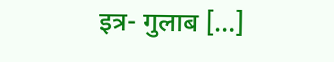इत्र- गुलाब […]